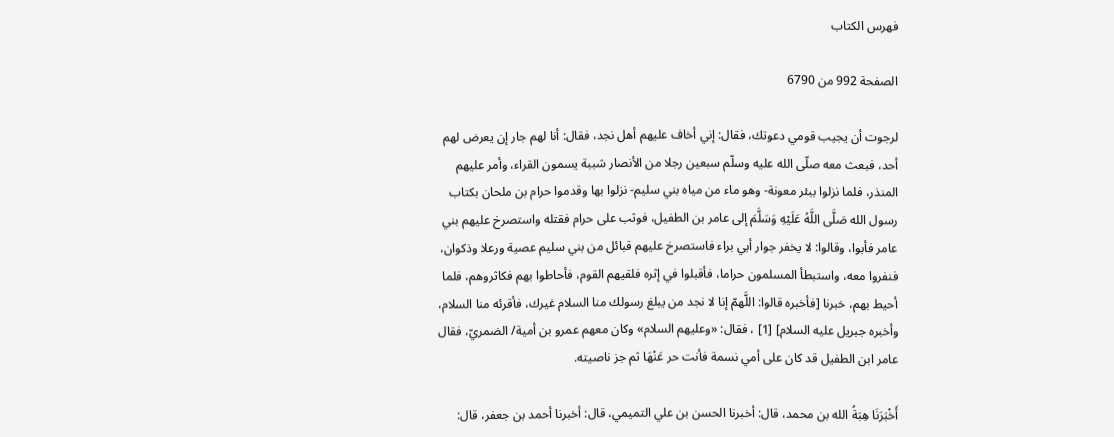فهرس الكتاب

الصفحة 992 من 6790

لرجوت أن يجيب قومي دعوتك، فقال: إني أخاف عليهم أهل نجد، فقال: أنا لهم جار إن يعرض لهم أحد، فبعث معه صلّى الله عليه وسلّم سبعين رجلا من الأنصار شببة يسمون القراء، وأمر عليهم المنذر، فلما نزلوا ببئر معونة- وهو ماء من مياه بني سليم- نزلوا بها وقدموا حرام بن ملحان بكتاب رسول الله صَلَّى اللَّهُ عَلَيْهِ وَسَلَّمَ إلى عامر بن الطفيل، فوثب على حرام فقتله واستصرخ عليهم بني عامر فأبوا، وقالوا: لا يخفر جوار أبي براء فاستصرخ عليهم قبائل من بني سليم عصية ورعلا وذكوان، فنفروا معه، واستبطأ المسلمون حراما، فأقبلوا في إثره فلقيهم القوم، فأحاطوا بهم فكاثروهم، فلما أحيط بهم، خبرنا [فأخبره قالوا: اللَّهمّ إنا لا نجد من يبلغ رسولك منا السلام غيرك، فأقرئه منا السلام، وأخبره جبريل عليه السلام] [1] ، فقال: «وعليهم السلام» وكان معهم عمرو بن أمية/ الضمريّ، فقال عامر ابن الطفيل قد كان على أمي نسمة فأنت حر عَنْهَا ثم جز ناصيته.

أَخْبَرَنَا هِبَةُ الله بن محمد، قال: أخبرنا الحسن بن علي التميمي، قال: أخبرنا أحمد بن جعفر، قال: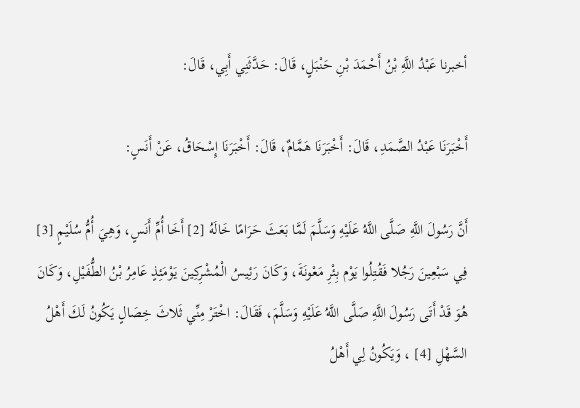أخبرنا عَبْدُ اللَّهِ بْنُ أَحْمَدَ بْنِ حَنْبَلٍ، قَالَ: حَدَّثَنِي أَبِي، قَالَ:

أَخْبَرَنَا عَبْدُ الصَّمَدِ، قَالَ: أَخْبَرَنَا هَمَّامٌ، قَالَ: أَخْبَرَنَا إِسْحَاقُ، عَنْ أَنَسٍ:

أَنَّ رَسُولَ اللَّهِ صَلَّى اللَّهُ عَلَيْهِ وَسَلَّمَ لَمَّا بَعَثَ حَرَامًا خَالَهُ [2] أَخَا أُمِّ أَنَسٍ، وَهِيَ أُمُّ سُلَيْمٍ [3] فِي سَبْعِينَ رَجُلا فَقُتِلُوا يَوْم بِئْرِ مَعْونَةَ، وَكَانَ رَئِيسُ الْمُشْرِكِينَ يَوْمَئِذٍ عَامِرُ بْنُ الطُّفَيْلِ، وَكَانَ هُوَ قَدْ أَتَى رَسُولَ اللَّهِ صَلَّى اللَّهُ عَلَيْهِ وَسَلَّمَ، فَقَالَ: اخْتَرْ مِنِّي ثَلاثَ خِصَالٍ يَكُونُ لَكَ أَهْلُ السَّهْلِ [4] ، وَيَكُونُ لِي أَهْلُ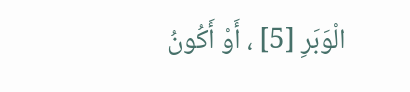الْوَبَرِ [5] ، أَوْ أَكُونُ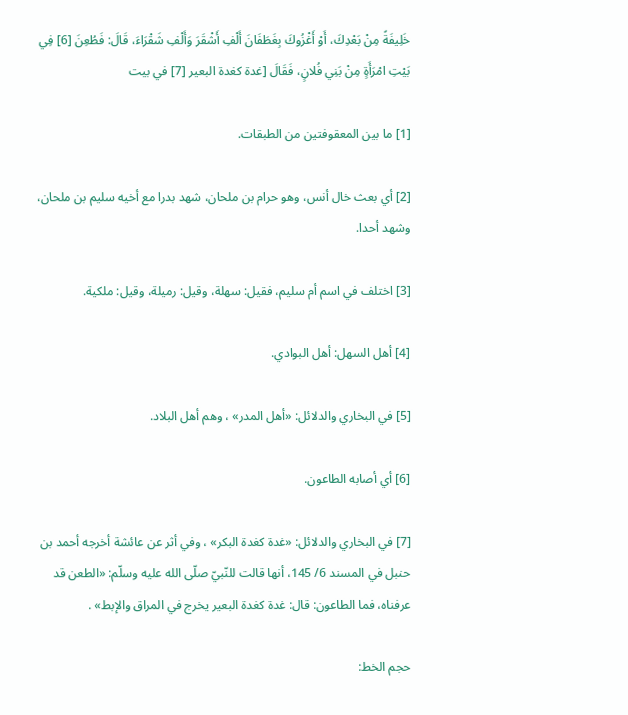خَلِيفَةً مِنْ بَعْدِكَ، أَوْ أَغْزُوكَ بِغَطَفَانَ أَلْفِ أَشْقَرَ وَأَلْفِ شَقْرَاءَ، قَالَ: فَطُعِنَ [6] فِي بَيْتِ امْرَأَةٍ مِنْ بَنِي فُلانٍ، فَقَالَ [غدة كغدة البعير [7] في بيت

[1] ما بين المعقوفتين من الطبقات.

[2] أي بعث خال أنس، وهو حرام بن ملحان، شهد بدرا مع أخيه سليم بن ملحان، وشهد أحدا.

[3] اختلف في اسم أم سليم، فقيل: سهلة، وقيل: رميلة، وقيل: ملكية.

[4] أهل السهل: أهل البوادي.

[5] في البخاري والدلائل: «أهل المدر» ، وهم أهل البلاد.

[6] أي أصابه الطاعون.

[7] في البخاري والدلائل: «غدة كغدة البكر» ، وفي أثر عن عائشة أخرجه أحمد بن حنبل في المسند 6/ 145، أنها قالت للنّبيّ صلّى الله عليه وسلّم: «الطعن قد عرفناه، فما الطاعون: قال: غدة كغدة البعير يخرج في المراق والإبط» .

حجم الخط: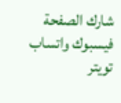شارك الصفحة
فيسبوك واتساب تويتر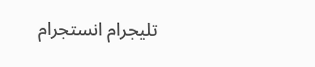تليجرام انستجرام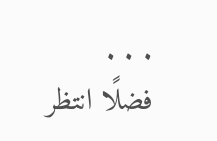. . .
فضلًا انتظر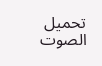تحميل الصوت